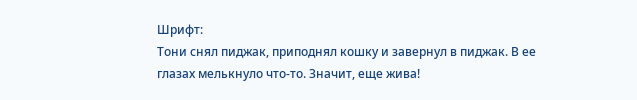Шрифт:
Тони снял пиджак, приподнял кошку и завернул в пиджак. В ее глазах мелькнуло что-то. Значит, еще жива!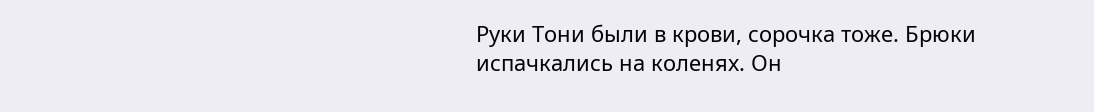Руки Тони были в крови, сорочка тоже. Брюки испачкались на коленях. Он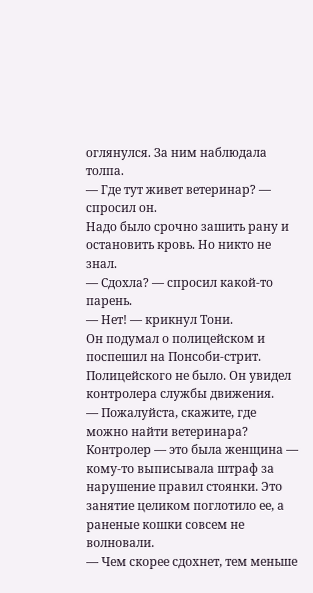оглянулся. За ним наблюдала толпа.
— Где тут живет ветеринар? — спросил он.
Надо было срочно зашить рану и остановить кровь. Но никто не знал.
— Сдохла? — спросил какой-то парень.
— Нет! — крикнул Тони.
Он подумал о полицейском и поспешил на Понсоби-стрит. Полицейского не было. Он увидел контролера службы движения.
— Пожалуйста, скажите, где можно найти ветеринара?
Контролер — это была женщина — кому-то выписывала штраф за нарушение правил стоянки. Это занятие целиком поглотило ее, а раненые кошки совсем не волновали.
— Чем скорее сдохнет, тем меньше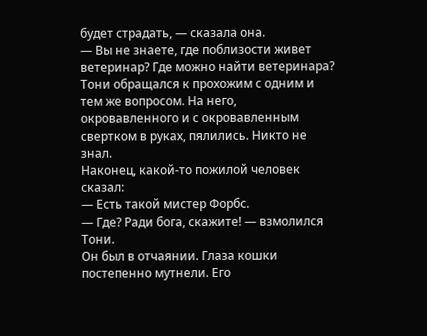будет страдать, — сказала она.
— Вы не знаете, где поблизости живет ветеринар? Где можно найти ветеринара?
Тони обращался к прохожим с одним и тем же вопросом. На него, окровавленного и с окровавленным свертком в руках, пялились. Никто не знал.
Наконец, какой-то пожилой человек сказал:
— Есть такой мистер Форбс.
— Где? Ради бога, скажите! — взмолился Тони.
Он был в отчаянии. Глаза кошки постепенно мутнели. Его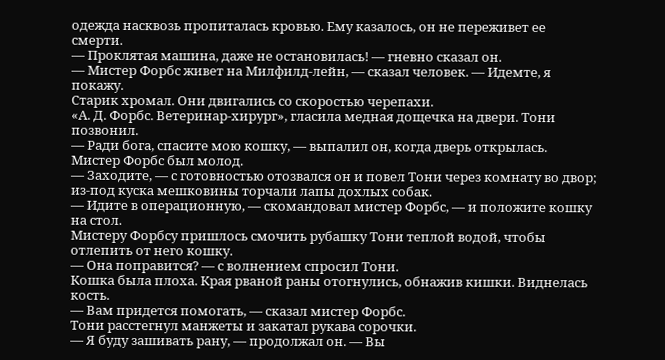одежда насквозь пропиталась кровью. Ему казалось, он не переживет ее смерти.
— Проклятая машина, даже не остановилась! — гневно сказал он.
— Мистер Форбс живет на Милфилд-лейн, — сказал человек. — Идемте, я покажу.
Старик хромал. Они двигались со скоростью черепахи.
«А. Д. Форбс. Ветеринар-хирург», гласила медная дощечка на двери. Тони позвонил.
— Ради бога, спасите мою кошку, — выпалил он, когда дверь открылась.
Мистер Форбс был молод.
— Заходите, — с готовностью отозвался он и повел Тони через комнату во двор; из-под куска мешковины торчали лапы дохлых собак.
— Идите в операционную, — скомандовал мистер Форбс, — и положите кошку на стол.
Мистеру Форбсу пришлось смочить рубашку Тони теплой водой, чтобы отлепить от него кошку.
— Она поправится? — с волнением спросил Тони.
Кошка была плоха. Края рваной раны отогнулись, обнажив кишки. Виднелась кость.
— Вам придется помогать, — сказал мистер Форбс.
Тони расстегнул манжеты и закатал рукава сорочки.
— Я буду зашивать рану, — продолжал он. — Вы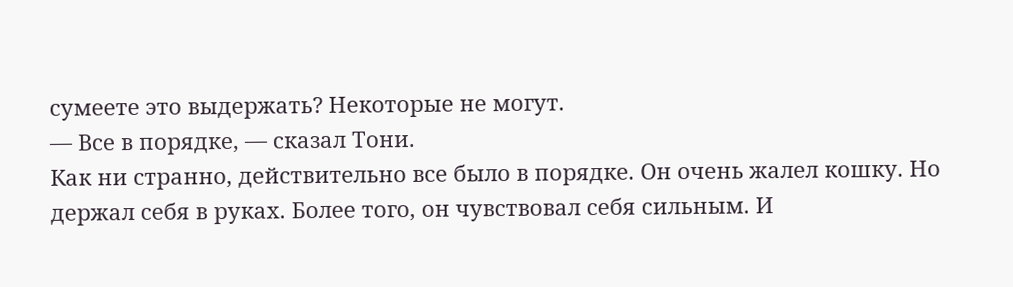сумеете это выдержать? Некоторые не могут.
— Все в порядке, — сказал Тони.
Как ни странно, действительно все было в порядке. Он очень жалел кошку. Но держал себя в руках. Более того, он чувствовал себя сильным. И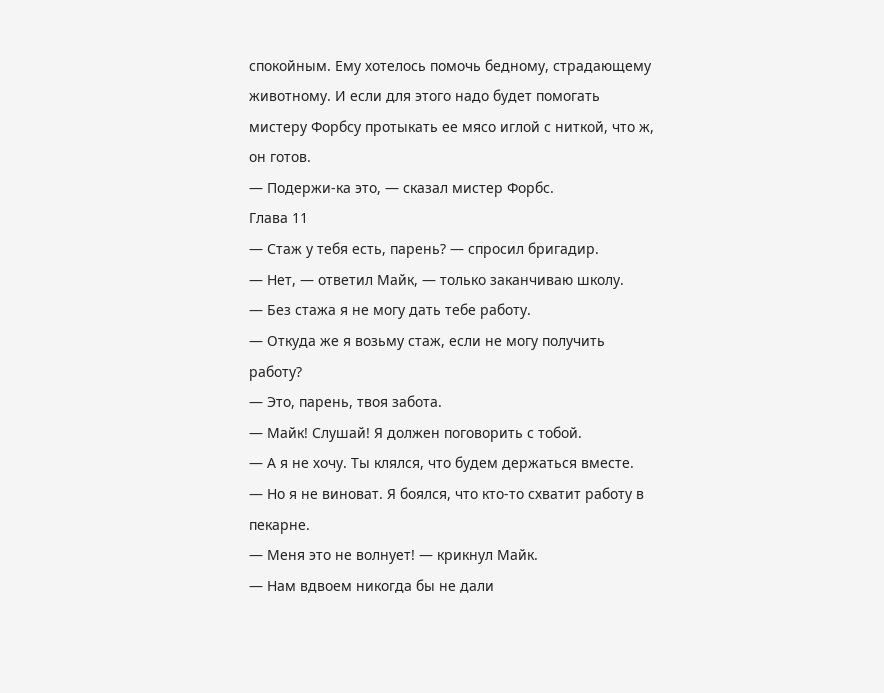спокойным. Ему хотелось помочь бедному, страдающему животному. И если для этого надо будет помогать мистеру Форбсу протыкать ее мясо иглой с ниткой, что ж, он готов.
— Подержи-ка это, — сказал мистер Форбс.
Глава 11
— Стаж у тебя есть, парень? — спросил бригадир.
— Нет, — ответил Майк, — только заканчиваю школу.
— Без стажа я не могу дать тебе работу.
— Откуда же я возьму стаж, если не могу получить работу?
— Это, парень, твоя забота.
— Майк! Слушай! Я должен поговорить с тобой.
— А я не хочу. Ты клялся, что будем держаться вместе.
— Но я не виноват. Я боялся, что кто-то схватит работу в пекарне.
— Меня это не волнует! — крикнул Майк.
— Нам вдвоем никогда бы не дали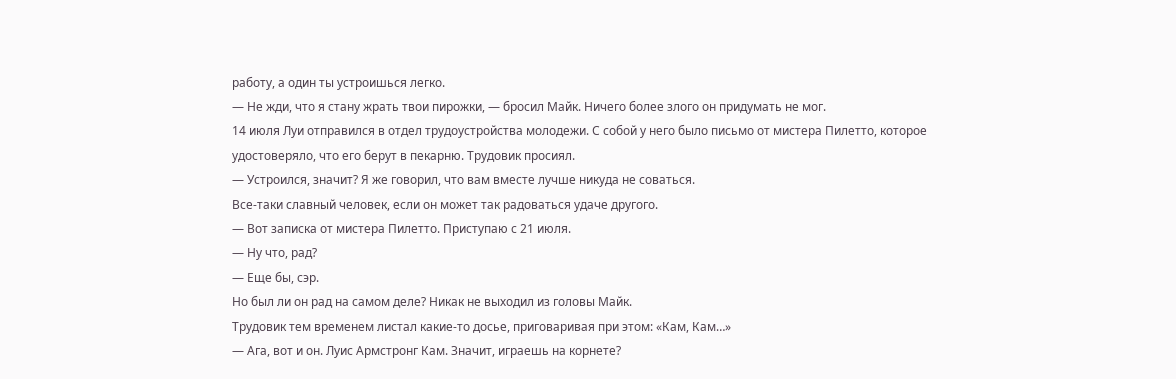работу, а один ты устроишься легко.
— Не жди, что я стану жрать твои пирожки, — бросил Майк. Ничего более злого он придумать не мог.
14 июля Луи отправился в отдел трудоустройства молодежи. С собой у него было письмо от мистера Пилетто, которое удостоверяло, что его берут в пекарню. Трудовик просиял.
— Устроился, значит? Я же говорил, что вам вместе лучше никуда не соваться.
Все-таки славный человек, если он может так радоваться удаче другого.
— Вот записка от мистера Пилетто. Приступаю с 21 июля.
— Ну что, рад?
— Еще бы, сэр.
Но был ли он рад на самом деле? Никак не выходил из головы Майк.
Трудовик тем временем листал какие-то досье, приговаривая при этом: «Кам, Кам…»
— Ага, вот и он. Луис Армстронг Кам. Значит, играешь на корнете?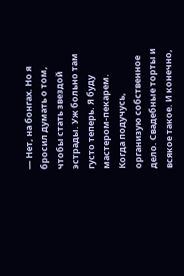— Нет, на бонгах. Но я бросил думать о том, чтобы стать звездой эстрады. Уж больно там густо теперь. Я буду мастером-пекарем. Когда подучусь, организую собственное дело. Свадебные торты и всякое такое. И конечно,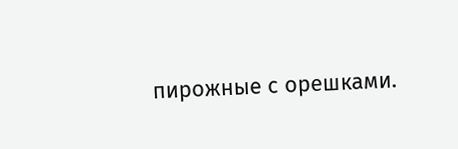пирожные с орешками.